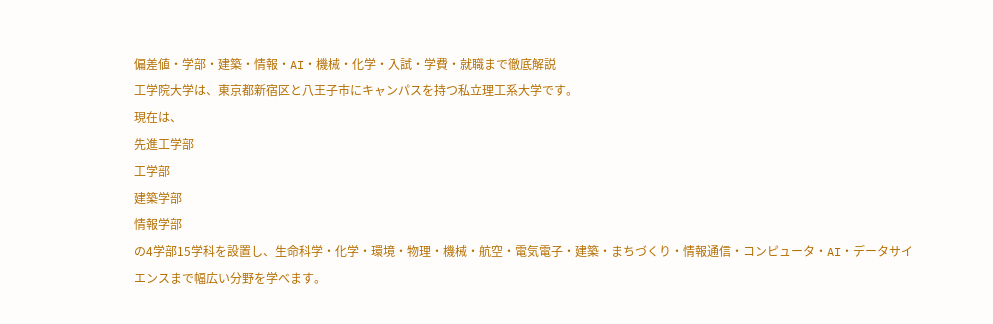偏差値・学部・建築・情報・AI・機械・化学・入試・学費・就職まで徹底解説
工学院大学は、東京都新宿区と八王子市にキャンパスを持つ私立理工系大学です。
現在は、
先進工学部
工学部
建築学部
情報学部
の4学部15学科を設置し、生命科学・化学・環境・物理・機械・航空・電気電子・建築・まちづくり・情報通信・コンピュータ・AI・データサイエンスまで幅広い分野を学べます。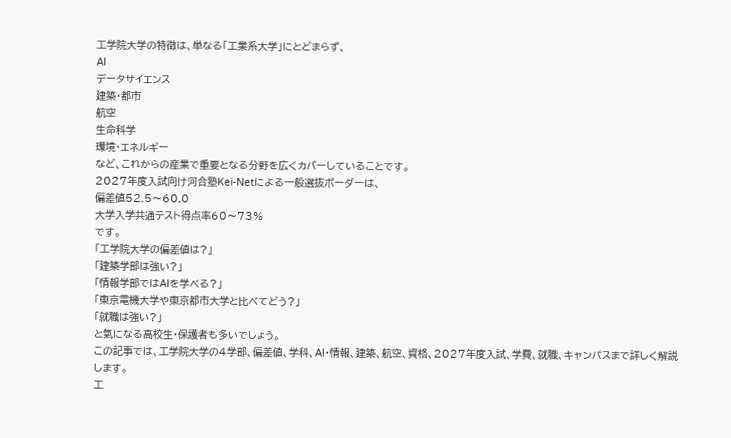工学院大学の特徴は、単なる「工業系大学」にとどまらず、
AI
データサイエンス
建築・都市
航空
生命科学
環境・エネルギー
など、これからの産業で重要となる分野を広くカバーしていることです。
2027年度入試向け河合塾Kei-Netによる一般選抜ボーダーは、
偏差値52.5〜60.0
大学入学共通テスト得点率60〜73%
です。
「工学院大学の偏差値は?」
「建築学部は強い?」
「情報学部ではAIを学べる?」
「東京電機大学や東京都市大学と比べてどう?」
「就職は強い?」
と氣になる高校生・保護者も多いでしょう。
この記事では、工学院大学の4学部、偏差値、学科、AI・情報、建築、航空、資格、2027年度入試、学費、就職、キャンパスまで詳しく解説します。
工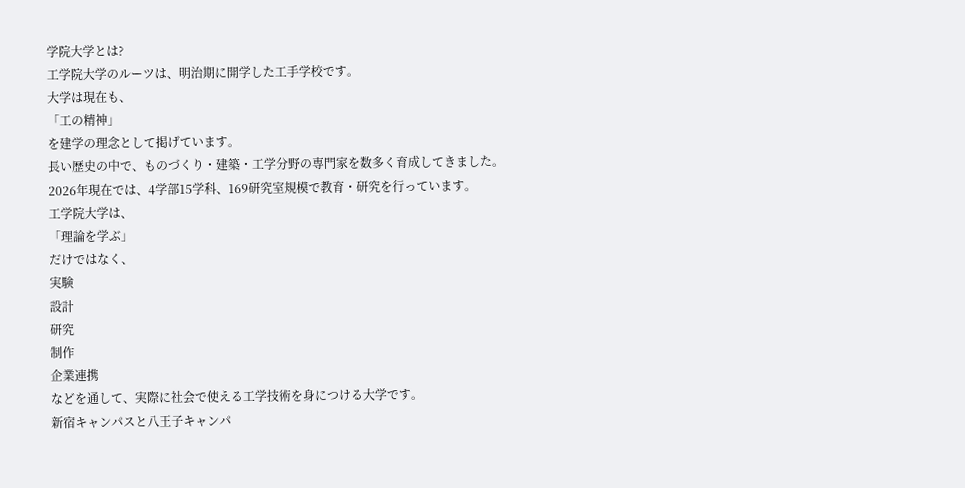学院大学とは?
工学院大学のルーツは、明治期に開学した工手学校です。
大学は現在も、
「工の精神」
を建学の理念として掲げています。
長い歴史の中で、ものづくり・建築・工学分野の専門家を数多く育成してきました。
2026年現在では、4学部15学科、169研究室規模で教育・研究を行っています。
工学院大学は、
「理論を学ぶ」
だけではなく、
実験
設計
研究
制作
企業連携
などを通して、実際に社会で使える工学技術を身につける大学です。
新宿キャンパスと八王子キャンパ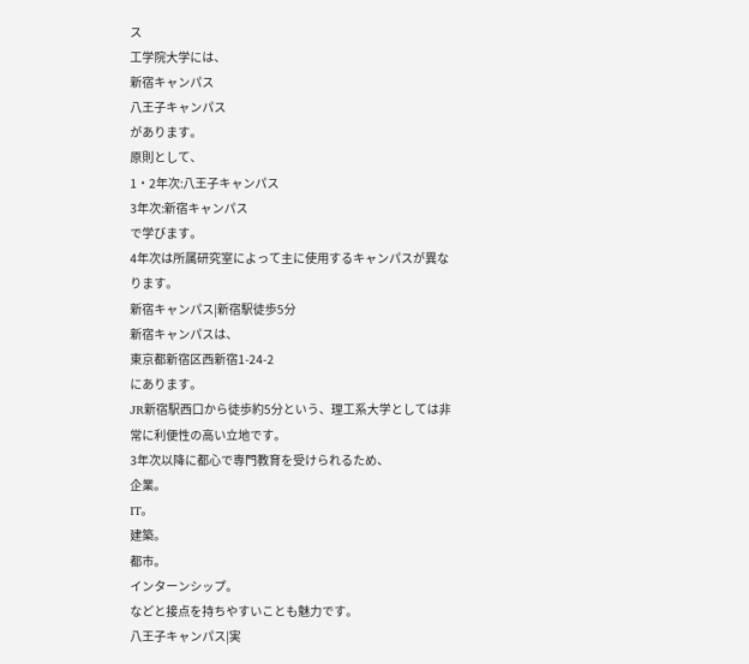ス
工学院大学には、
新宿キャンパス
八王子キャンパス
があります。
原則として、
1・2年次:八王子キャンパス
3年次:新宿キャンパス
で学びます。
4年次は所属研究室によって主に使用するキャンパスが異なります。
新宿キャンパス|新宿駅徒歩5分
新宿キャンパスは、
東京都新宿区西新宿1-24-2
にあります。
JR新宿駅西口から徒歩約5分という、理工系大学としては非常に利便性の高い立地です。
3年次以降に都心で専門教育を受けられるため、
企業。
IT。
建築。
都市。
インターンシップ。
などと接点を持ちやすいことも魅力です。
八王子キャンパス|実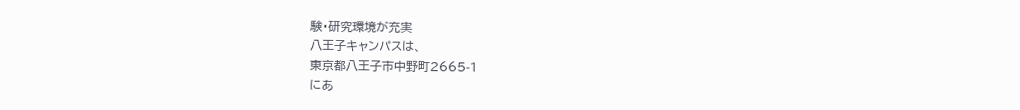験・研究環境が充実
八王子キャンパスは、
東京都八王子市中野町2665-1
にあ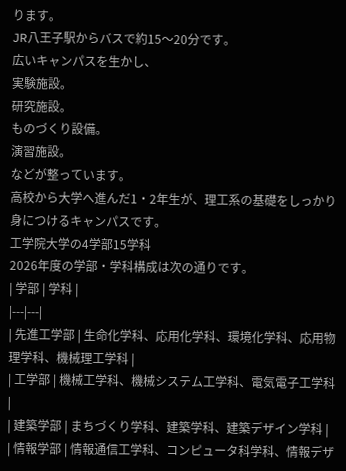ります。
JR八王子駅からバスで約15〜20分です。
広いキャンパスを生かし、
実験施設。
研究施設。
ものづくり設備。
演習施設。
などが整っています。
高校から大学へ進んだ1・2年生が、理工系の基礎をしっかり身につけるキャンパスです。
工学院大学の4学部15学科
2026年度の学部・学科構成は次の通りです。
| 学部 | 学科 |
|---|---|
| 先進工学部 | 生命化学科、応用化学科、環境化学科、応用物理学科、機械理工学科 |
| 工学部 | 機械工学科、機械システム工学科、電気電子工学科 |
| 建築学部 | まちづくり学科、建築学科、建築デザイン学科 |
| 情報学部 | 情報通信工学科、コンピュータ科学科、情報デザ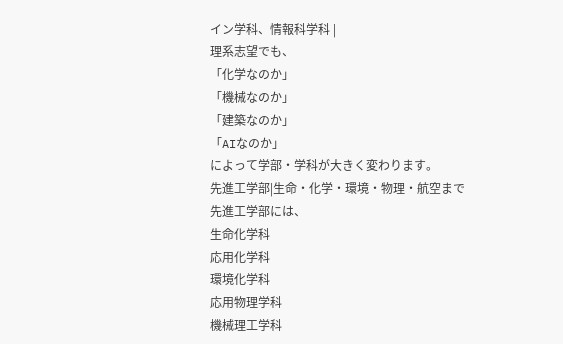イン学科、情報科学科 |
理系志望でも、
「化学なのか」
「機械なのか」
「建築なのか」
「AIなのか」
によって学部・学科が大きく変わります。
先進工学部|生命・化学・環境・物理・航空まで
先進工学部には、
生命化学科
応用化学科
環境化学科
応用物理学科
機械理工学科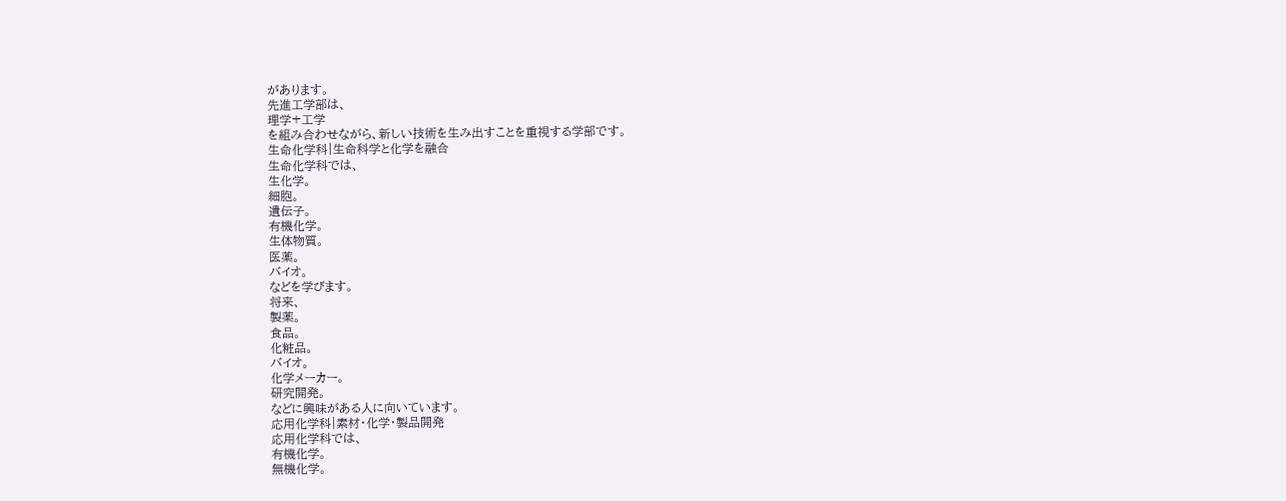があります。
先進工学部は、
理学+工学
を組み合わせながら、新しい技術を生み出すことを重視する学部です。
生命化学科|生命科学と化学を融合
生命化学科では、
生化学。
細胞。
遺伝子。
有機化学。
生体物質。
医薬。
バイオ。
などを学びます。
将来、
製薬。
食品。
化粧品。
バイオ。
化学メーカー。
研究開発。
などに興味がある人に向いています。
応用化学科|素材・化学・製品開発
応用化学科では、
有機化学。
無機化学。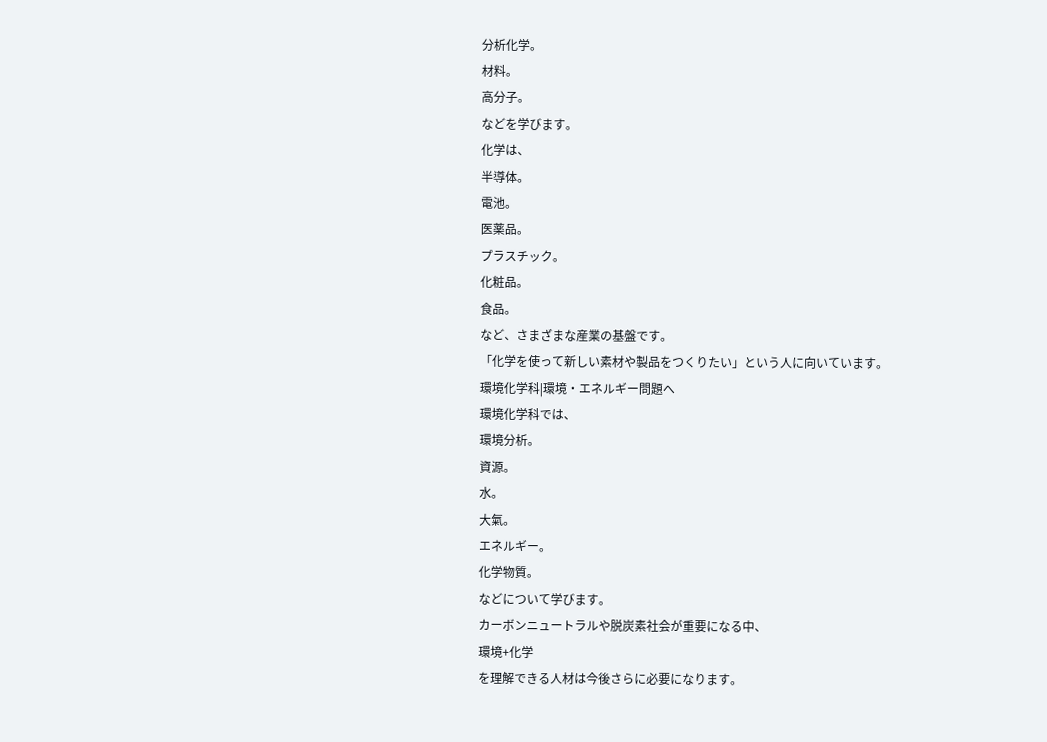分析化学。
材料。
高分子。
などを学びます。
化学は、
半導体。
電池。
医薬品。
プラスチック。
化粧品。
食品。
など、さまざまな産業の基盤です。
「化学を使って新しい素材や製品をつくりたい」という人に向いています。
環境化学科|環境・エネルギー問題へ
環境化学科では、
環境分析。
資源。
水。
大氣。
エネルギー。
化学物質。
などについて学びます。
カーボンニュートラルや脱炭素社会が重要になる中、
環境+化学
を理解できる人材は今後さらに必要になります。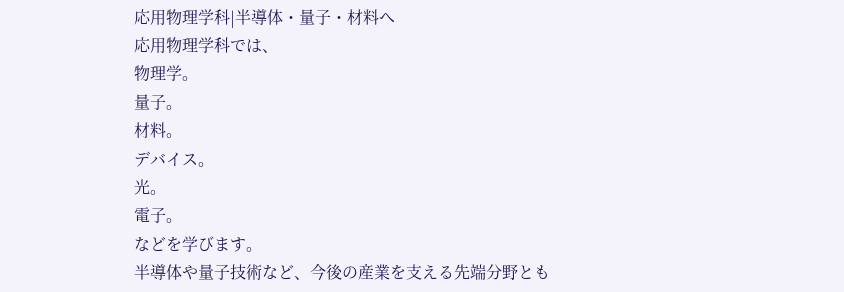応用物理学科|半導体・量子・材料へ
応用物理学科では、
物理学。
量子。
材料。
デバイス。
光。
電子。
などを学びます。
半導体や量子技術など、今後の産業を支える先端分野とも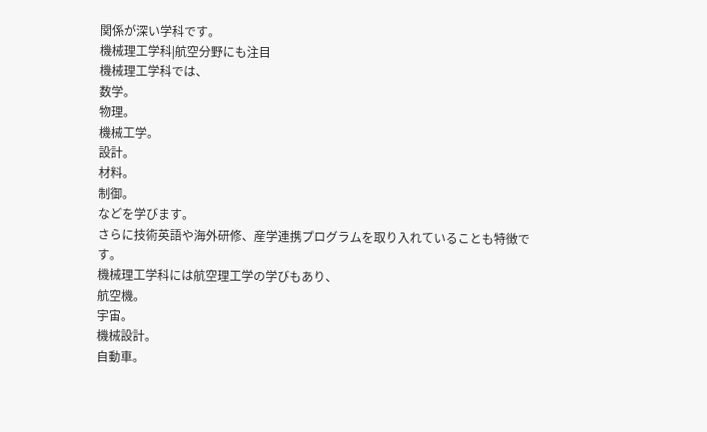関係が深い学科です。
機械理工学科|航空分野にも注目
機械理工学科では、
数学。
物理。
機械工学。
設計。
材料。
制御。
などを学びます。
さらに技術英語や海外研修、産学連携プログラムを取り入れていることも特徴です。
機械理工学科には航空理工学の学びもあり、
航空機。
宇宙。
機械設計。
自動車。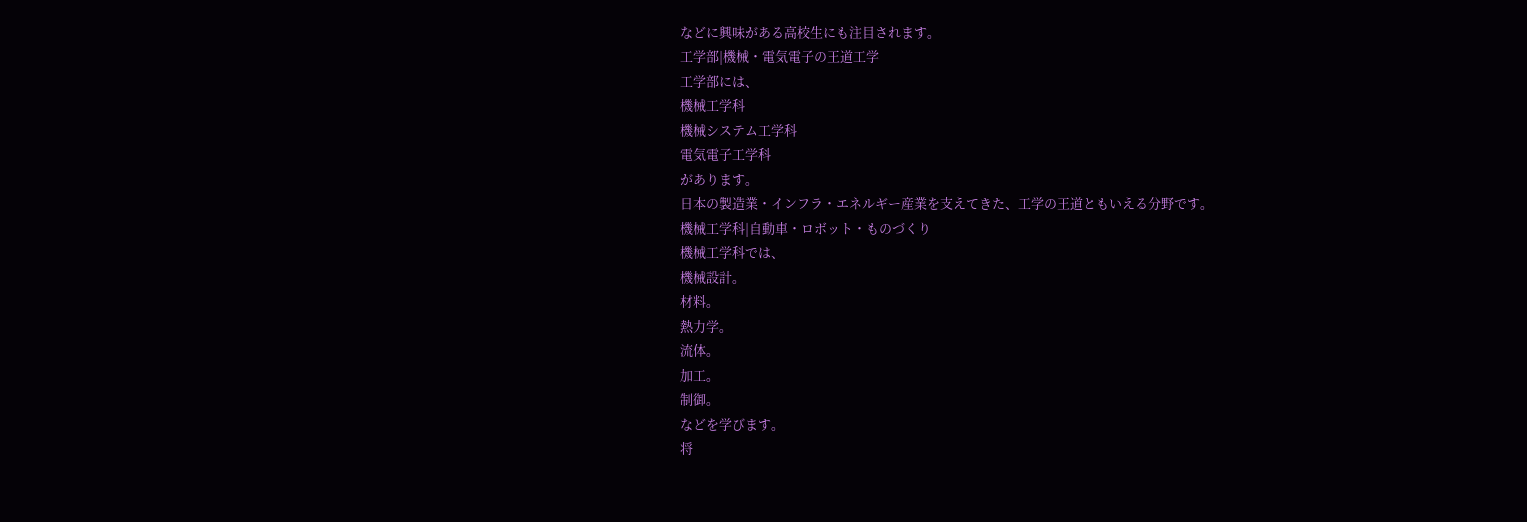などに興味がある高校生にも注目されます。
工学部|機械・電気電子の王道工学
工学部には、
機械工学科
機械システム工学科
電気電子工学科
があります。
日本の製造業・インフラ・エネルギー産業を支えてきた、工学の王道ともいえる分野です。
機械工学科|自動車・ロボット・ものづくり
機械工学科では、
機械設計。
材料。
熱力学。
流体。
加工。
制御。
などを学びます。
将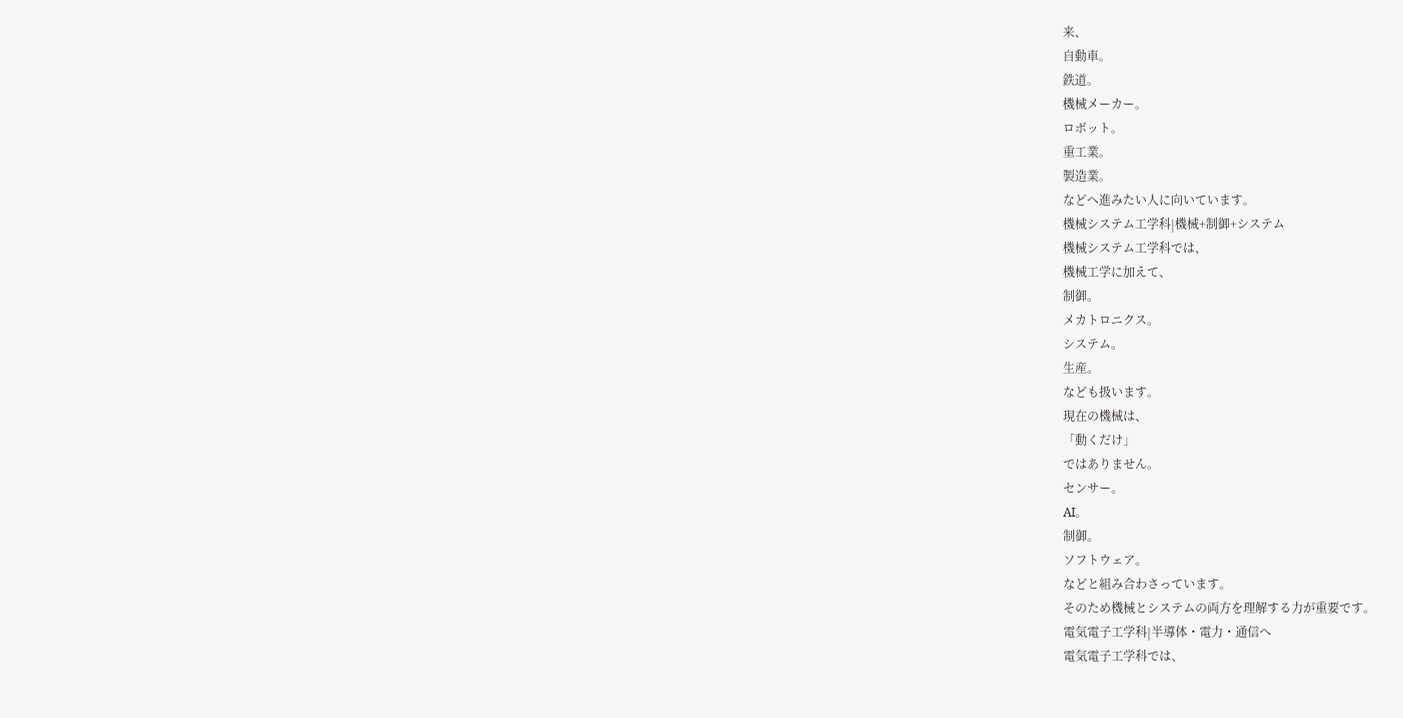来、
自動車。
鉄道。
機械メーカー。
ロボット。
重工業。
製造業。
などへ進みたい人に向いています。
機械システム工学科|機械+制御+システム
機械システム工学科では、
機械工学に加えて、
制御。
メカトロニクス。
システム。
生産。
なども扱います。
現在の機械は、
「動くだけ」
ではありません。
センサー。
AI。
制御。
ソフトウェア。
などと組み合わさっています。
そのため機械とシステムの両方を理解する力が重要です。
電気電子工学科|半導体・電力・通信へ
電気電子工学科では、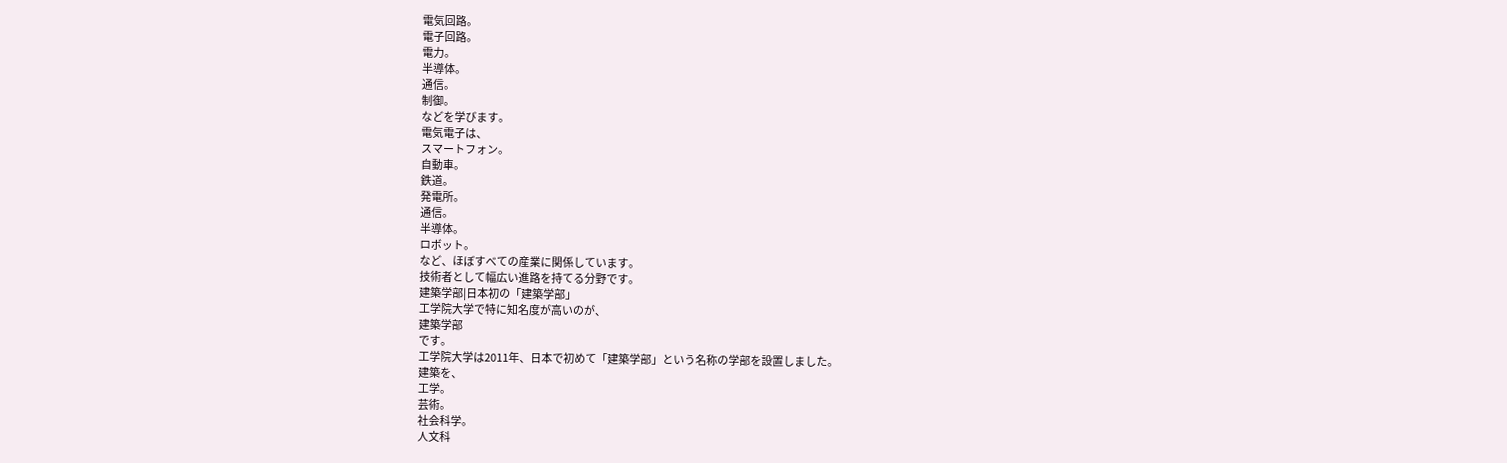電気回路。
電子回路。
電力。
半導体。
通信。
制御。
などを学びます。
電気電子は、
スマートフォン。
自動車。
鉄道。
発電所。
通信。
半導体。
ロボット。
など、ほぼすべての産業に関係しています。
技術者として幅広い進路を持てる分野です。
建築学部|日本初の「建築学部」
工学院大学で特に知名度が高いのが、
建築学部
です。
工学院大学は2011年、日本で初めて「建築学部」という名称の学部を設置しました。
建築を、
工学。
芸術。
社会科学。
人文科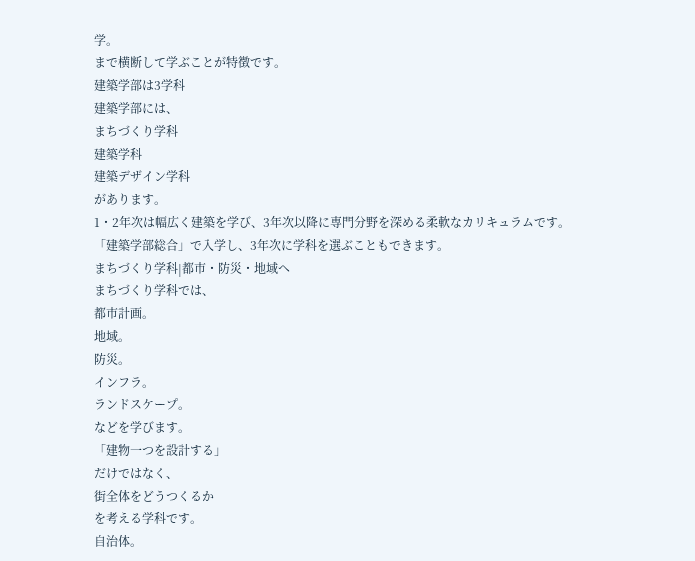学。
まで横断して学ぶことが特徴です。
建築学部は3学科
建築学部には、
まちづくり学科
建築学科
建築デザイン学科
があります。
1・2年次は幅広く建築を学び、3年次以降に専門分野を深める柔軟なカリキュラムです。
「建築学部総合」で入学し、3年次に学科を選ぶこともできます。
まちづくり学科|都市・防災・地域へ
まちづくり学科では、
都市計画。
地域。
防災。
インフラ。
ランドスケープ。
などを学びます。
「建物一つを設計する」
だけではなく、
街全体をどうつくるか
を考える学科です。
自治体。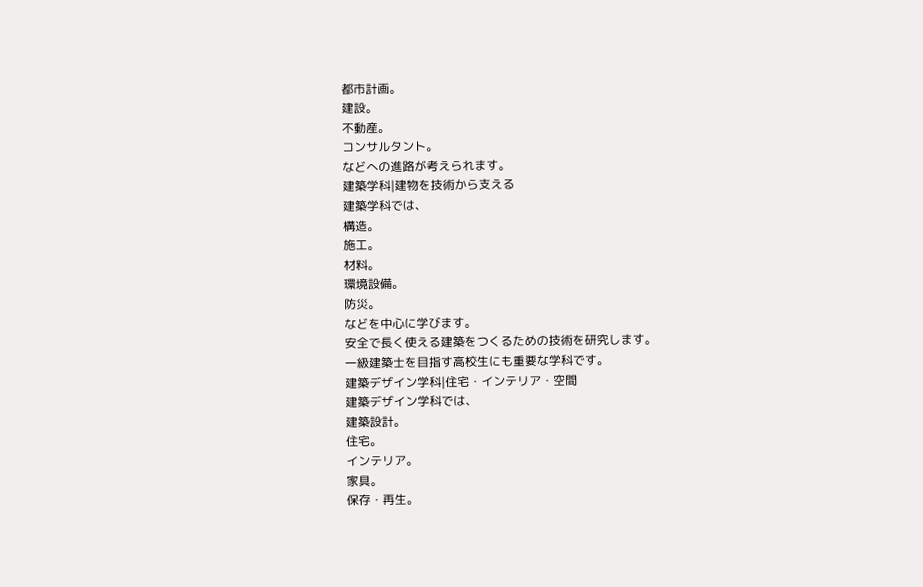都市計画。
建設。
不動産。
コンサルタント。
などへの進路が考えられます。
建築学科|建物を技術から支える
建築学科では、
構造。
施工。
材料。
環境設備。
防災。
などを中心に学びます。
安全で長く使える建築をつくるための技術を研究します。
一級建築士を目指す高校生にも重要な学科です。
建築デザイン学科|住宅・インテリア・空間
建築デザイン学科では、
建築設計。
住宅。
インテリア。
家具。
保存・再生。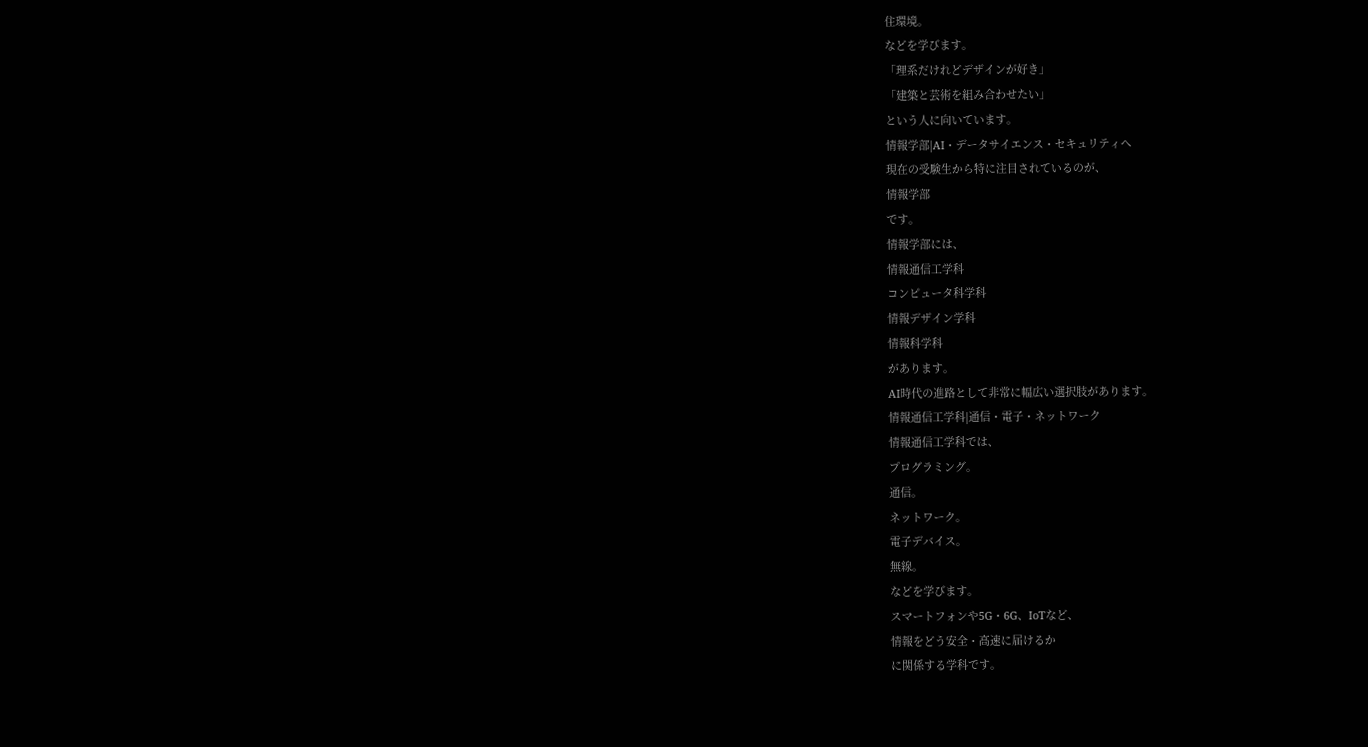住環境。
などを学びます。
「理系だけれどデザインが好き」
「建築と芸術を組み合わせたい」
という人に向いています。
情報学部|AI・データサイエンス・セキュリティへ
現在の受験生から特に注目されているのが、
情報学部
です。
情報学部には、
情報通信工学科
コンピュータ科学科
情報デザイン学科
情報科学科
があります。
AI時代の進路として非常に幅広い選択肢があります。
情報通信工学科|通信・電子・ネットワーク
情報通信工学科では、
プログラミング。
通信。
ネットワーク。
電子デバイス。
無線。
などを学びます。
スマートフォンや5G・6G、IoTなど、
情報をどう安全・高速に届けるか
に関係する学科です。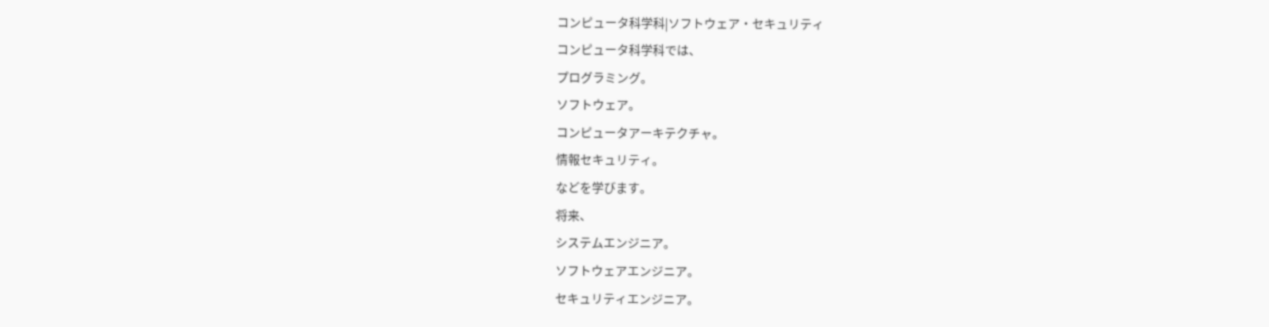コンピュータ科学科|ソフトウェア・セキュリティ
コンピュータ科学科では、
プログラミング。
ソフトウェア。
コンピュータアーキテクチャ。
情報セキュリティ。
などを学びます。
将来、
システムエンジニア。
ソフトウェアエンジニア。
セキュリティエンジニア。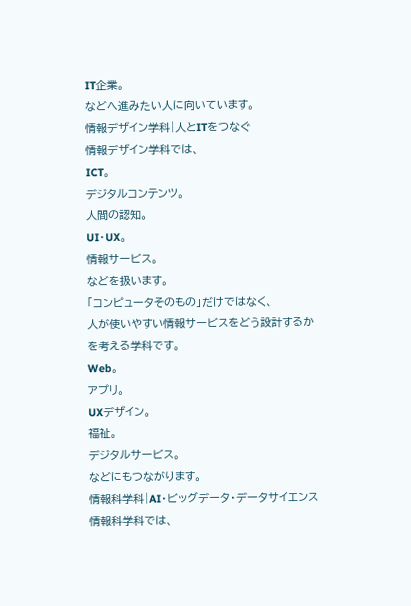IT企業。
などへ進みたい人に向いています。
情報デザイン学科|人とITをつなぐ
情報デザイン学科では、
ICT。
デジタルコンテンツ。
人間の認知。
UI・UX。
情報サービス。
などを扱います。
「コンピュータそのもの」だけではなく、
人が使いやすい情報サービスをどう設計するか
を考える学科です。
Web。
アプリ。
UXデザイン。
福祉。
デジタルサービス。
などにもつながります。
情報科学科|AI・ビッグデータ・データサイエンス
情報科学科では、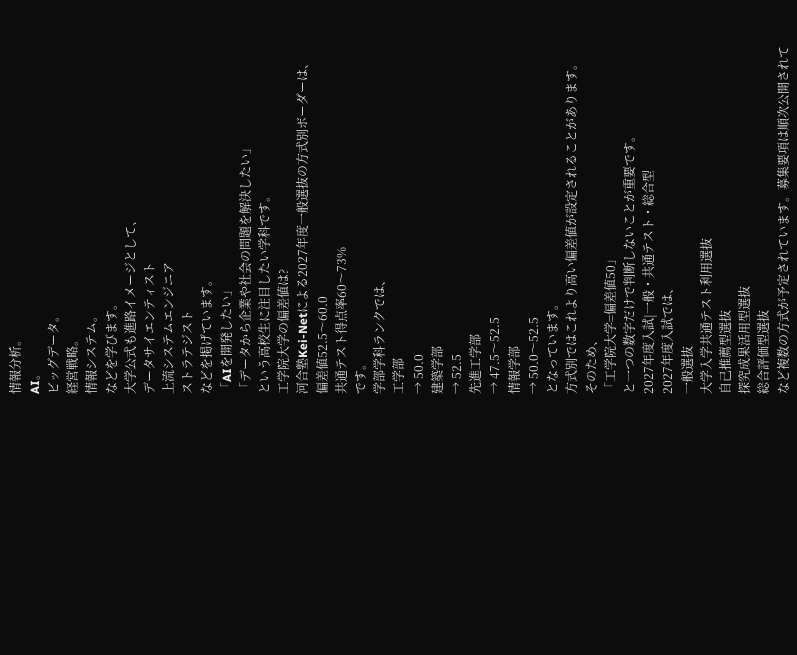情報分析。
AI。
ビッグデータ。
経営戦略。
情報システム。
などを学びます。
大学公式も進路イメージとして、
データサイエンティスト
上流システムエンジニア
ストラテジスト
などを掲げています。
「AIを開発したい」
「データから企業や社会の問題を解決したい」
という高校生に注目したい学科です。
工学院大学の偏差値は?
河合塾Kei-Netによる2027年度一般選抜の方式別ボーダーは、
偏差値52.5〜60.0
共通テスト得点率60〜73%
です。
学部学科ランクでは、
工学部
→ 50.0
建築学部
→ 52.5
先進工学部
→ 47.5〜52.5
情報学部
→ 50.0〜52.5
となっています。
方式別ではこれより高い偏差値が設定されることがあります。
そのため、
「工学院大学=偏差値50」
と一つの数字だけで判断しないことが重要です。
2027年度入試|一般・共通テスト・総合型
2027年度入試では、
一般選抜
大学入学共通テスト利用選抜
自己推薦型選抜
探究成果活用型選抜
総合評価型選抜
など複数の方式が予定されています。募集要項は順次公開されて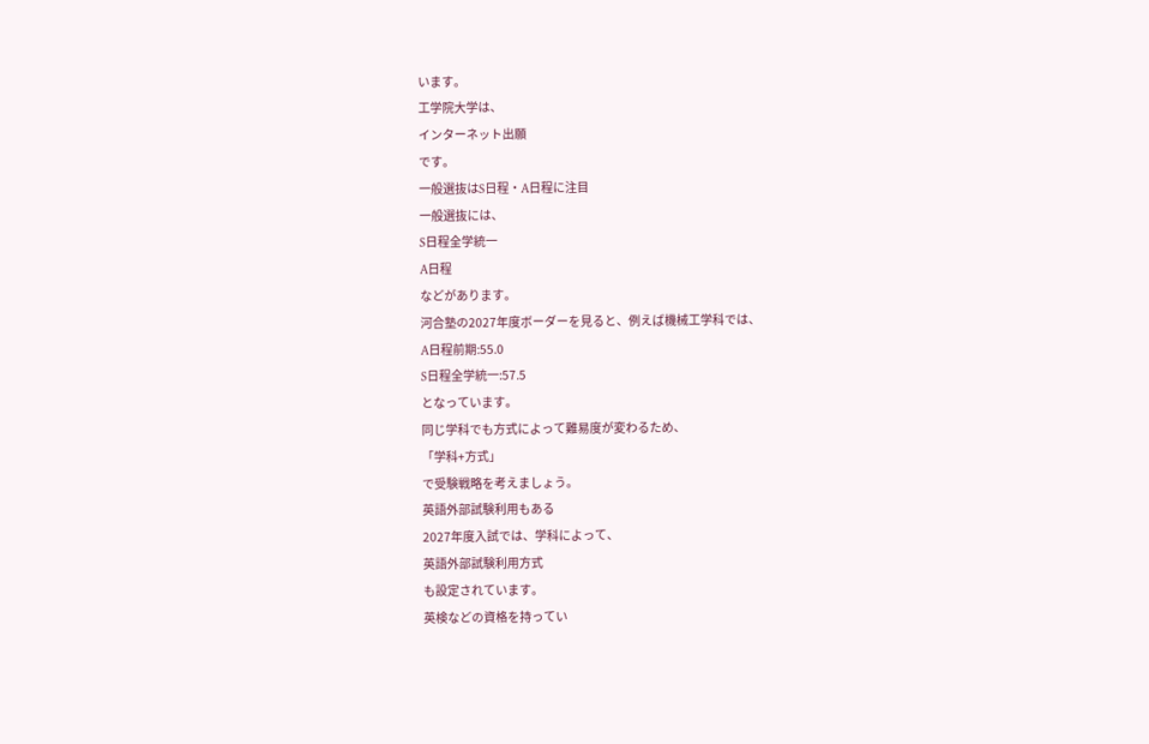います。
工学院大学は、
インターネット出願
です。
一般選抜はS日程・A日程に注目
一般選抜には、
S日程全学統一
A日程
などがあります。
河合塾の2027年度ボーダーを見ると、例えば機械工学科では、
A日程前期:55.0
S日程全学統一:57.5
となっています。
同じ学科でも方式によって難易度が変わるため、
「学科+方式」
で受験戦略を考えましょう。
英語外部試験利用もある
2027年度入試では、学科によって、
英語外部試験利用方式
も設定されています。
英検などの資格を持ってい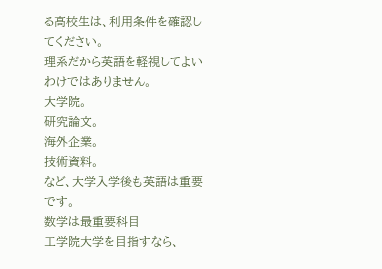る高校生は、利用条件を確認してください。
理系だから英語を軽視してよいわけではありません。
大学院。
研究論文。
海外企業。
技術資料。
など、大学入学後も英語は重要です。
数学は最重要科目
工学院大学を目指すなら、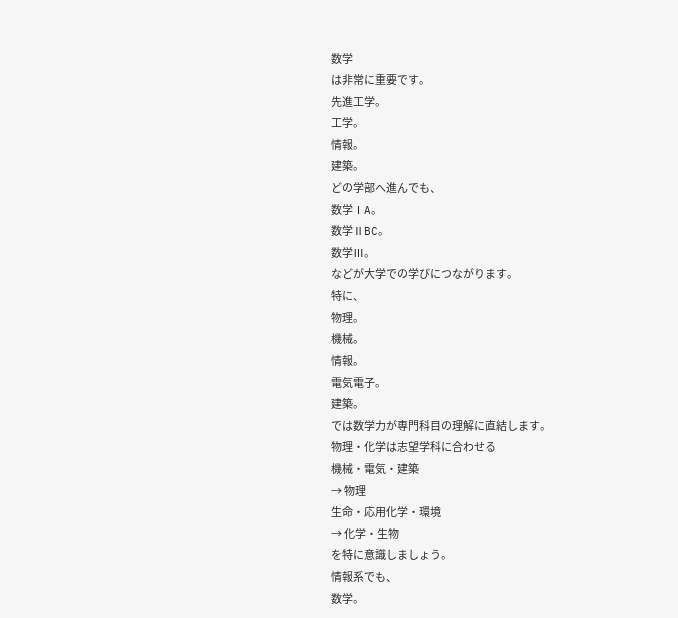数学
は非常に重要です。
先進工学。
工学。
情報。
建築。
どの学部へ進んでも、
数学ⅠA。
数学ⅡBC。
数学Ⅲ。
などが大学での学びにつながります。
特に、
物理。
機械。
情報。
電気電子。
建築。
では数学力が専門科目の理解に直結します。
物理・化学は志望学科に合わせる
機械・電気・建築
→ 物理
生命・応用化学・環境
→ 化学・生物
を特に意識しましょう。
情報系でも、
数学。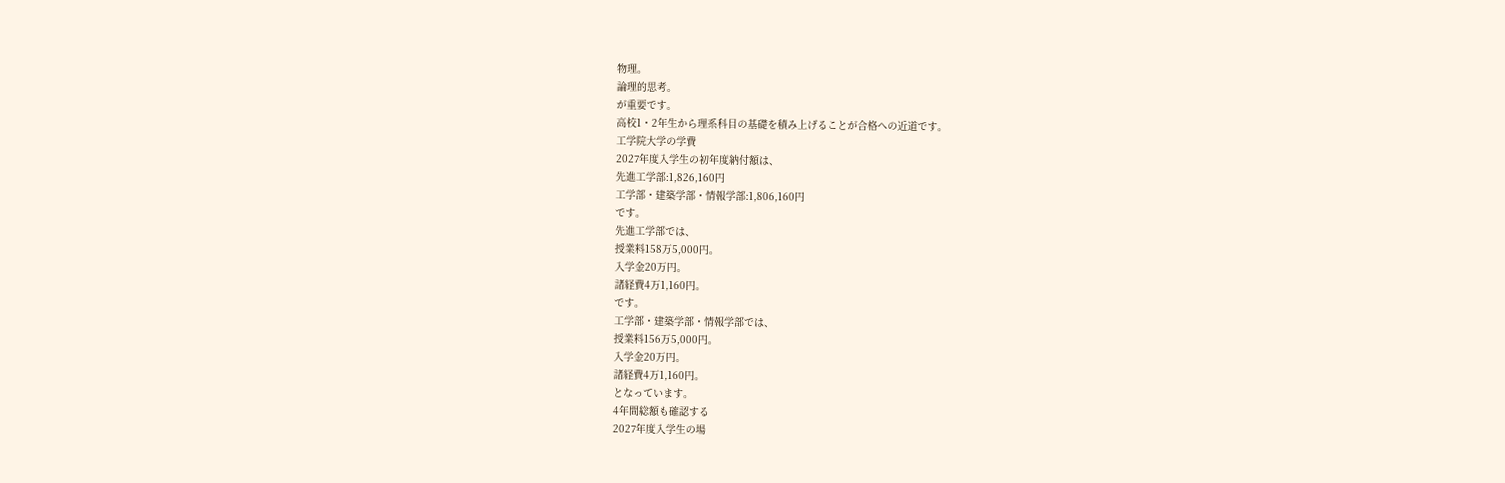物理。
論理的思考。
が重要です。
高校1・2年生から理系科目の基礎を積み上げることが合格への近道です。
工学院大学の学費
2027年度入学生の初年度納付額は、
先進工学部:1,826,160円
工学部・建築学部・情報学部:1,806,160円
です。
先進工学部では、
授業料158万5,000円。
入学金20万円。
諸経費4万1,160円。
です。
工学部・建築学部・情報学部では、
授業料156万5,000円。
入学金20万円。
諸経費4万1,160円。
となっています。
4年間総額も確認する
2027年度入学生の場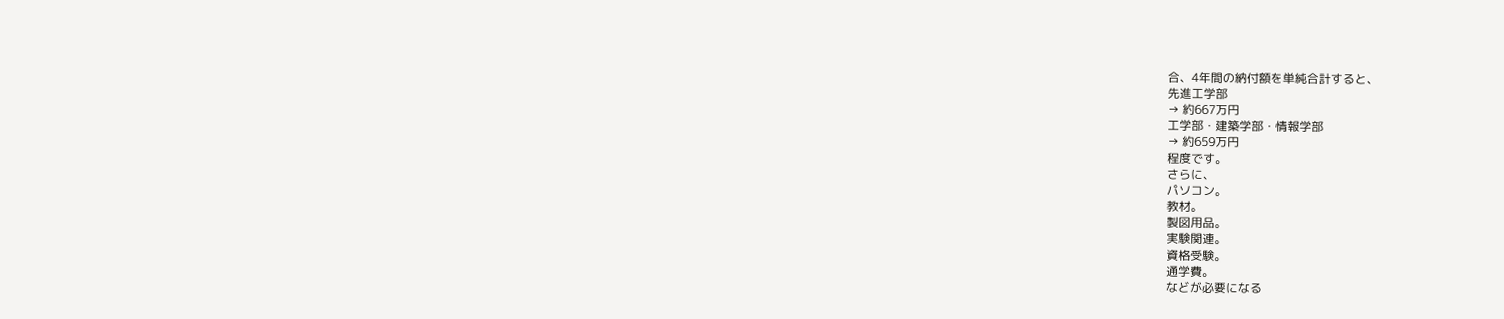合、4年間の納付額を単純合計すると、
先進工学部
→ 約667万円
工学部・建築学部・情報学部
→ 約659万円
程度です。
さらに、
パソコン。
教材。
製図用品。
実験関連。
資格受験。
通学費。
などが必要になる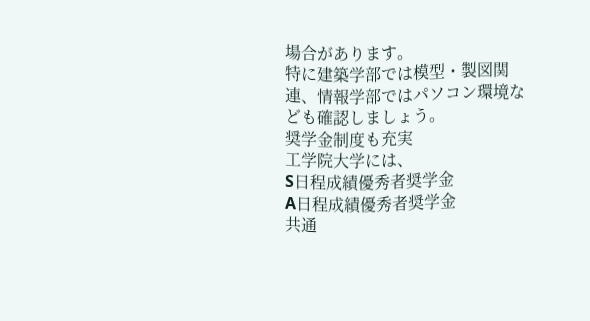場合があります。
特に建築学部では模型・製図関連、情報学部ではパソコン環境なども確認しましょう。
奨学金制度も充実
工学院大学には、
S日程成績優秀者奨学金
A日程成績優秀者奨学金
共通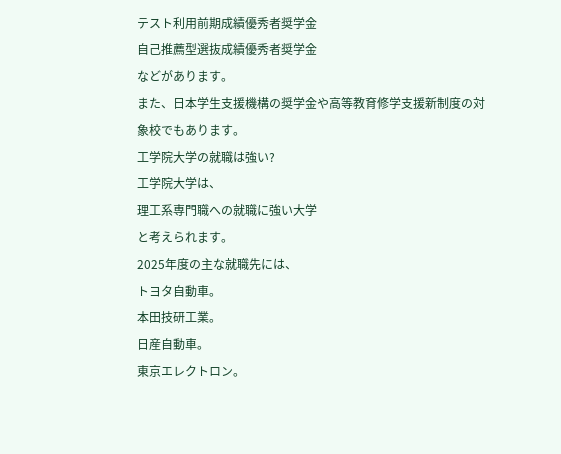テスト利用前期成績優秀者奨学金
自己推薦型選抜成績優秀者奨学金
などがあります。
また、日本学生支援機構の奨学金や高等教育修学支援新制度の対象校でもあります。
工学院大学の就職は強い?
工学院大学は、
理工系専門職への就職に強い大学
と考えられます。
2025年度の主な就職先には、
トヨタ自動車。
本田技研工業。
日産自動車。
東京エレクトロン。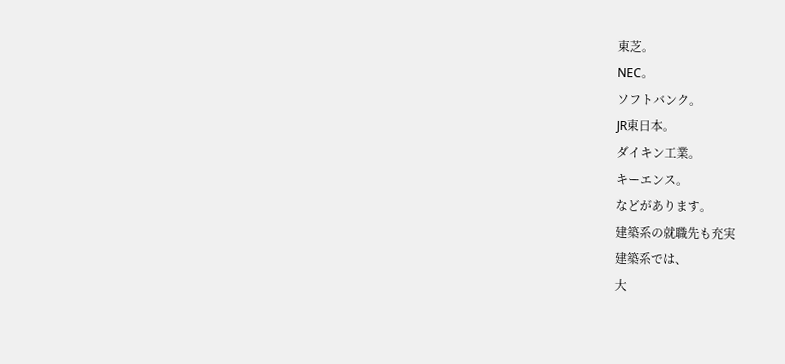東芝。
NEC。
ソフトバンク。
JR東日本。
ダイキン工業。
キーエンス。
などがあります。
建築系の就職先も充実
建築系では、
大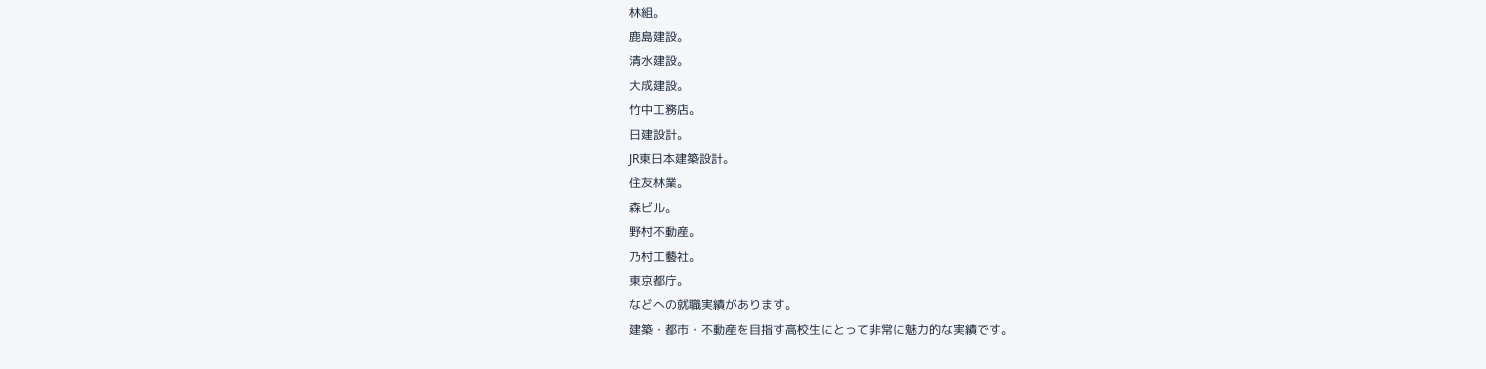林組。
鹿島建設。
清水建設。
大成建設。
竹中工務店。
日建設計。
JR東日本建築設計。
住友林業。
森ビル。
野村不動産。
乃村工藝社。
東京都庁。
などへの就職実績があります。
建築・都市・不動産を目指す高校生にとって非常に魅力的な実績です。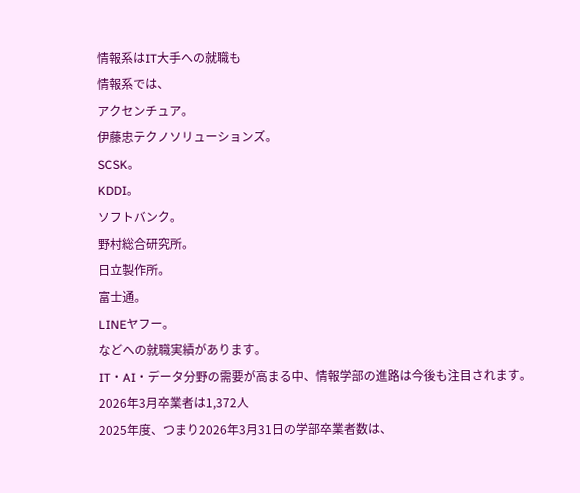情報系はIT大手への就職も
情報系では、
アクセンチュア。
伊藤忠テクノソリューションズ。
SCSK。
KDDI。
ソフトバンク。
野村総合研究所。
日立製作所。
富士通。
LINEヤフー。
などへの就職実績があります。
IT・AI・データ分野の需要が高まる中、情報学部の進路は今後も注目されます。
2026年3月卒業者は1,372人
2025年度、つまり2026年3月31日の学部卒業者数は、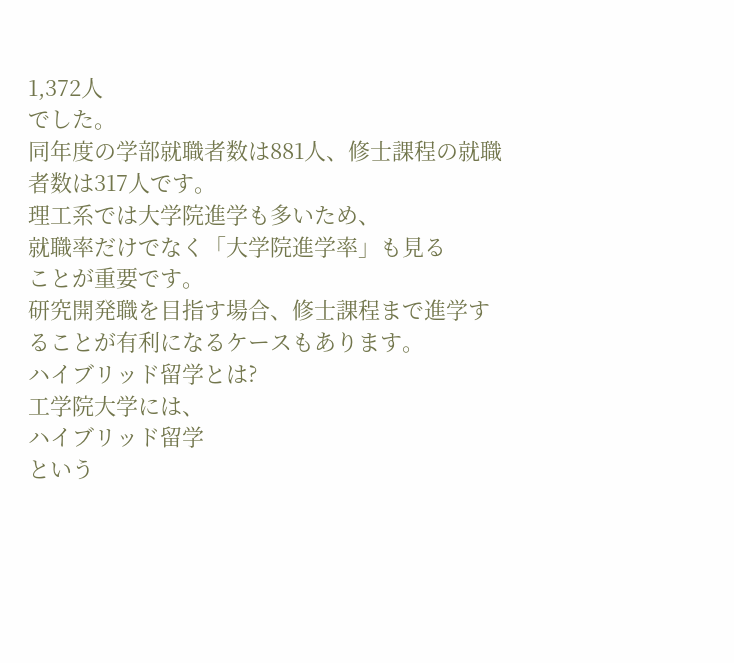1,372人
でした。
同年度の学部就職者数は881人、修士課程の就職者数は317人です。
理工系では大学院進学も多いため、
就職率だけでなく「大学院進学率」も見る
ことが重要です。
研究開発職を目指す場合、修士課程まで進学することが有利になるケースもあります。
ハイブリッド留学とは?
工学院大学には、
ハイブリッド留学
という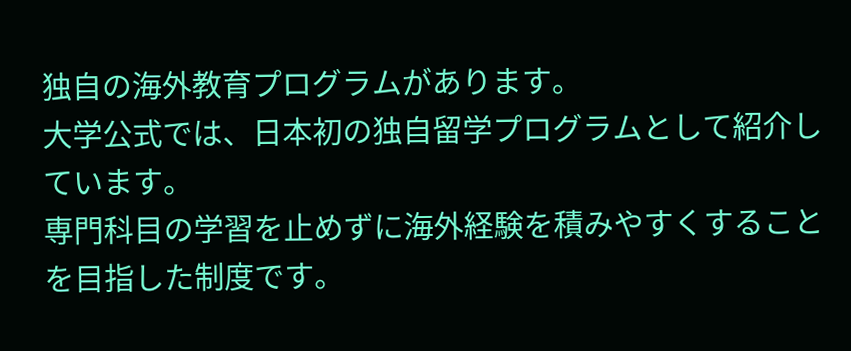独自の海外教育プログラムがあります。
大学公式では、日本初の独自留学プログラムとして紹介しています。
専門科目の学習を止めずに海外経験を積みやすくすることを目指した制度です。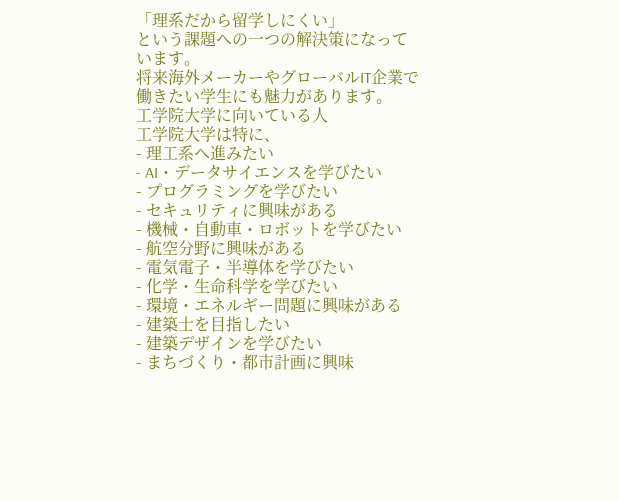「理系だから留学しにくい」
という課題への一つの解決策になっています。
将来海外メーカーやグローバルIT企業で働きたい学生にも魅力があります。
工学院大学に向いている人
工学院大学は特に、
- 理工系へ進みたい
- AI・データサイエンスを学びたい
- プログラミングを学びたい
- セキュリティに興味がある
- 機械・自動車・ロボットを学びたい
- 航空分野に興味がある
- 電気電子・半導体を学びたい
- 化学・生命科学を学びたい
- 環境・エネルギー問題に興味がある
- 建築士を目指したい
- 建築デザインを学びたい
- まちづくり・都市計画に興味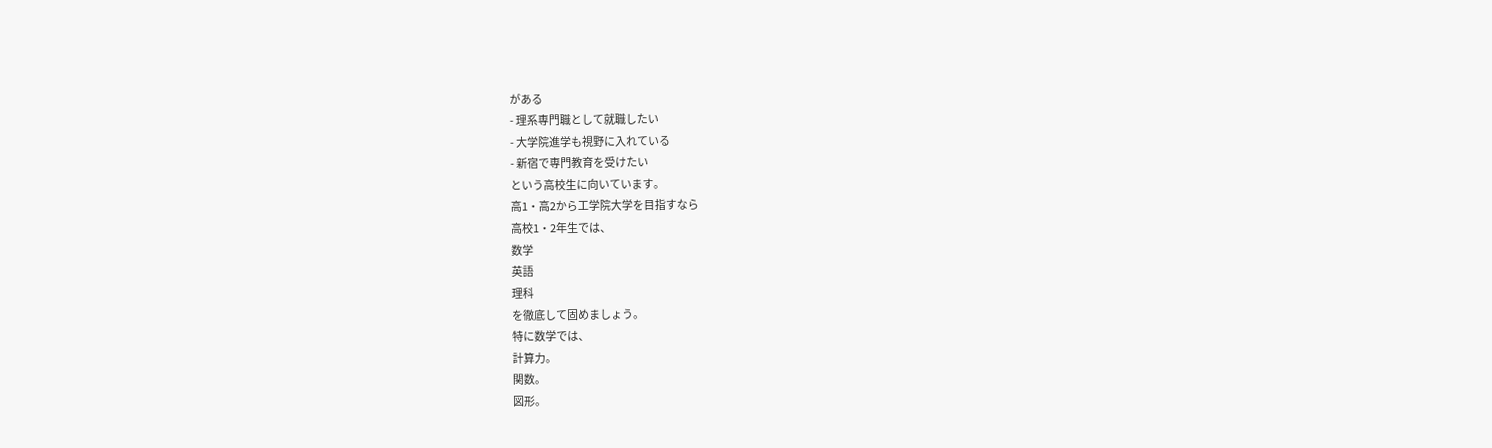がある
- 理系専門職として就職したい
- 大学院進学も視野に入れている
- 新宿で専門教育を受けたい
という高校生に向いています。
高1・高2から工学院大学を目指すなら
高校1・2年生では、
数学
英語
理科
を徹底して固めましょう。
特に数学では、
計算力。
関数。
図形。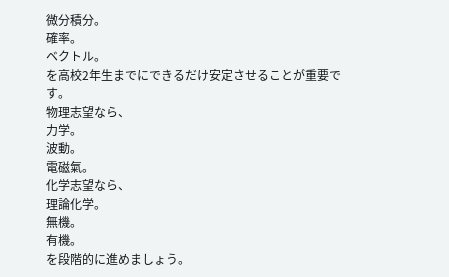微分積分。
確率。
ベクトル。
を高校2年生までにできるだけ安定させることが重要です。
物理志望なら、
力学。
波動。
電磁氣。
化学志望なら、
理論化学。
無機。
有機。
を段階的に進めましょう。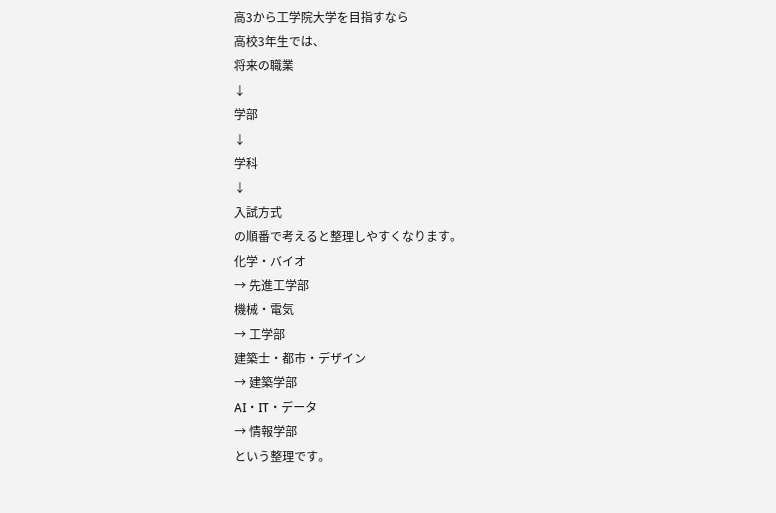高3から工学院大学を目指すなら
高校3年生では、
将来の職業
↓
学部
↓
学科
↓
入試方式
の順番で考えると整理しやすくなります。
化学・バイオ
→ 先進工学部
機械・電気
→ 工学部
建築士・都市・デザイン
→ 建築学部
AI・IT・データ
→ 情報学部
という整理です。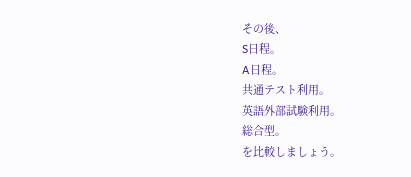その後、
S日程。
A日程。
共通テスト利用。
英語外部試験利用。
総合型。
を比較しましょう。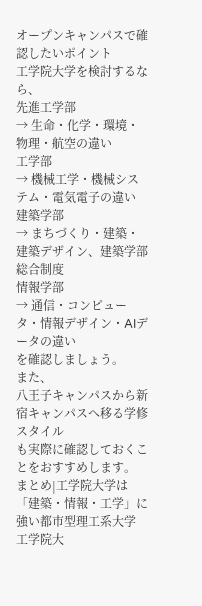オープンキャンパスで確認したいポイント
工学院大学を検討するなら、
先進工学部
→ 生命・化学・環境・物理・航空の違い
工学部
→ 機械工学・機械システム・電気電子の違い
建築学部
→ まちづくり・建築・建築デザイン、建築学部総合制度
情報学部
→ 通信・コンピュータ・情報デザイン・AIデータの違い
を確認しましょう。
また、
八王子キャンパスから新宿キャンパスへ移る学修スタイル
も実際に確認しておくことをおすすめします。
まとめ|工学院大学は「建築・情報・工学」に強い都市型理工系大学
工学院大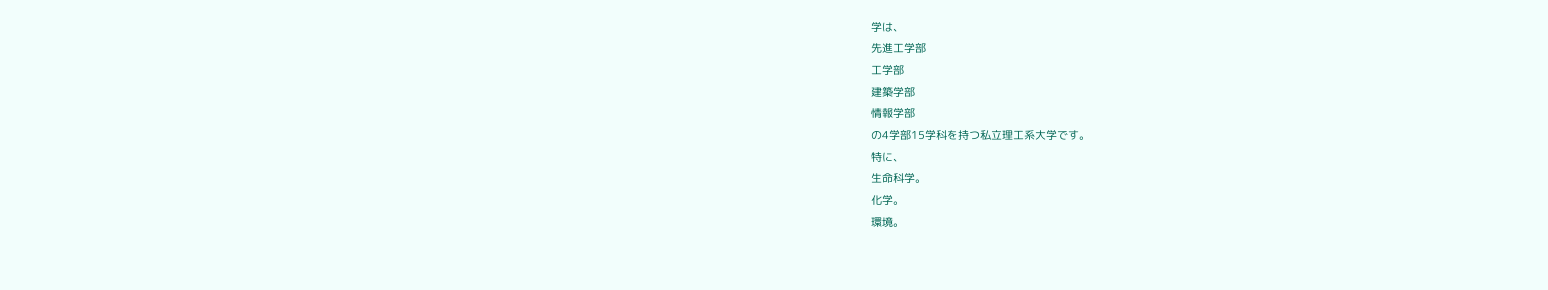学は、
先進工学部
工学部
建築学部
情報学部
の4学部15学科を持つ私立理工系大学です。
特に、
生命科学。
化学。
環境。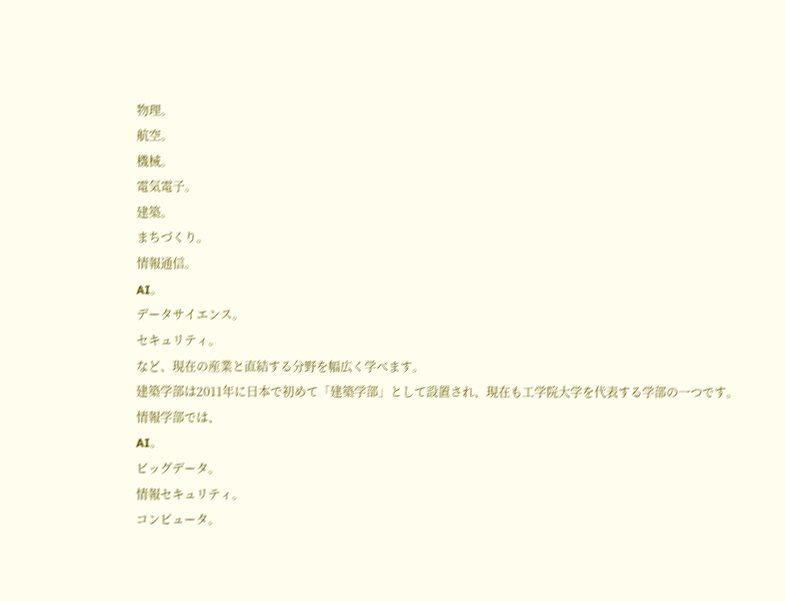物理。
航空。
機械。
電気電子。
建築。
まちづくり。
情報通信。
AI。
データサイエンス。
セキュリティ。
など、現在の産業と直結する分野を幅広く学べます。
建築学部は2011年に日本で初めて「建築学部」として設置され、現在も工学院大学を代表する学部の一つです。
情報学部では、
AI。
ビッグデータ。
情報セキュリティ。
コンピュータ。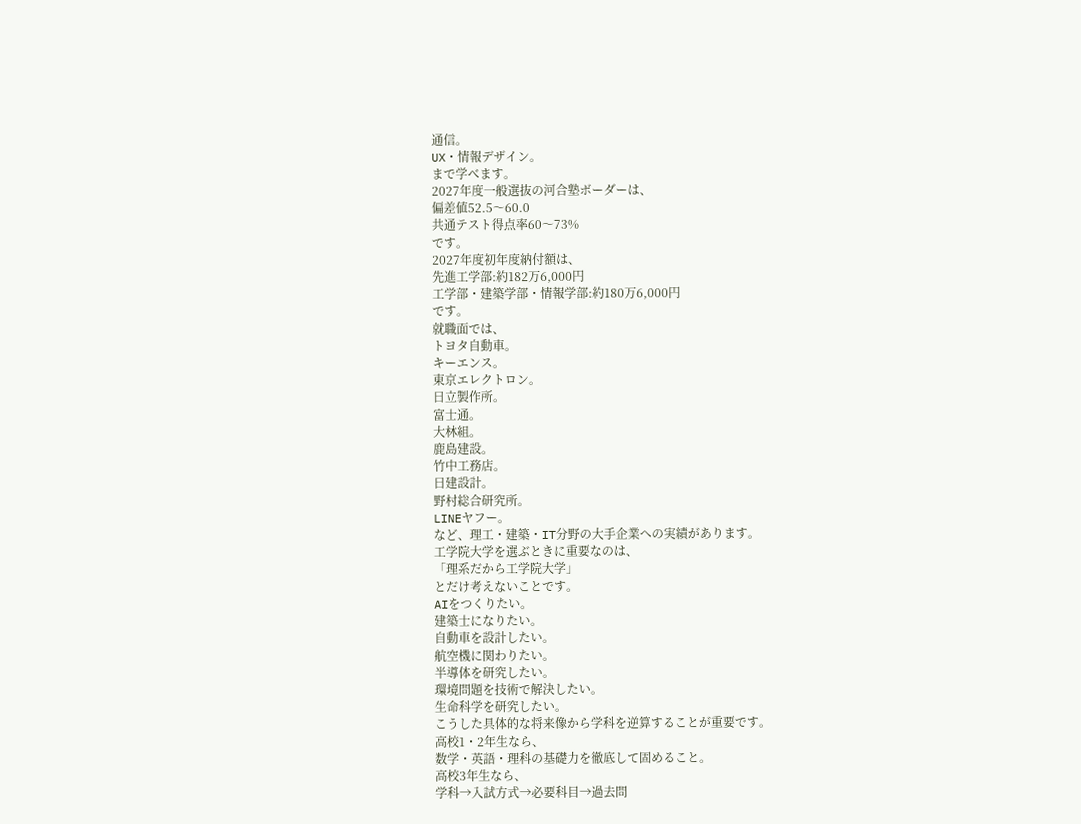通信。
UX・情報デザイン。
まで学べます。
2027年度一般選抜の河合塾ボーダーは、
偏差値52.5〜60.0
共通テスト得点率60〜73%
です。
2027年度初年度納付額は、
先進工学部:約182万6,000円
工学部・建築学部・情報学部:約180万6,000円
です。
就職面では、
トヨタ自動車。
キーエンス。
東京エレクトロン。
日立製作所。
富士通。
大林組。
鹿島建設。
竹中工務店。
日建設計。
野村総合研究所。
LINEヤフー。
など、理工・建築・IT分野の大手企業への実績があります。
工学院大学を選ぶときに重要なのは、
「理系だから工学院大学」
とだけ考えないことです。
AIをつくりたい。
建築士になりたい。
自動車を設計したい。
航空機に関わりたい。
半導体を研究したい。
環境問題を技術で解決したい。
生命科学を研究したい。
こうした具体的な将来像から学科を逆算することが重要です。
高校1・2年生なら、
数学・英語・理科の基礎力を徹底して固めること。
高校3年生なら、
学科→入試方式→必要科目→過去問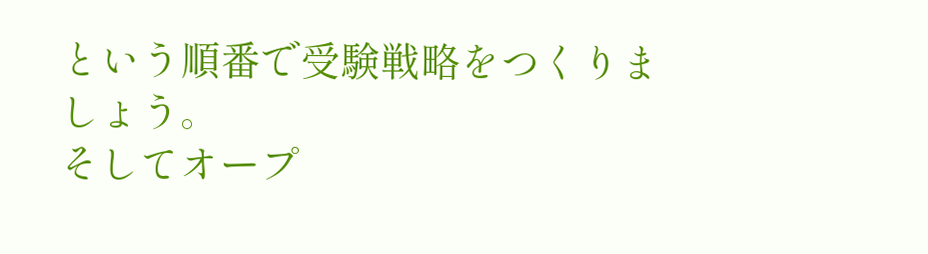という順番で受験戦略をつくりましょう。
そしてオープ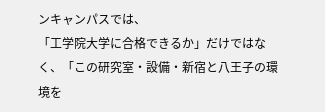ンキャンパスでは、
「工学院大学に合格できるか」だけではなく、「この研究室・設備・新宿と八王子の環境を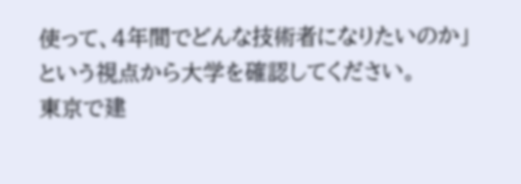使って、4年間でどんな技術者になりたいのか」
という視点から大学を確認してください。
東京で建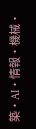築・AI・情報・機械・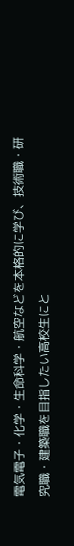電気電子・化学・生命科学・航空などを本格的に学び、技術職・研究職・建築職を目指したい高校生にと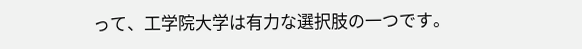って、工学院大学は有力な選択肢の一つです。